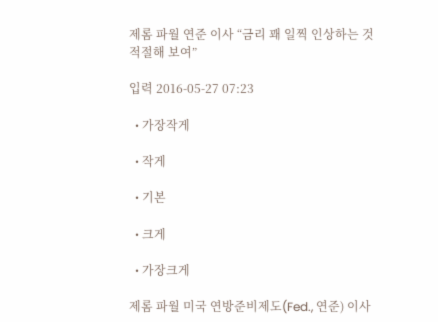제롬 파월 연준 이사 “금리 꽤 일찍 인상하는 것 적절해 보여”

입력 2016-05-27 07:23

  • 가장작게

  • 작게

  • 기본

  • 크게

  • 가장크게

제롬 파월 미국 연방준비제도(Fed., 연준) 이사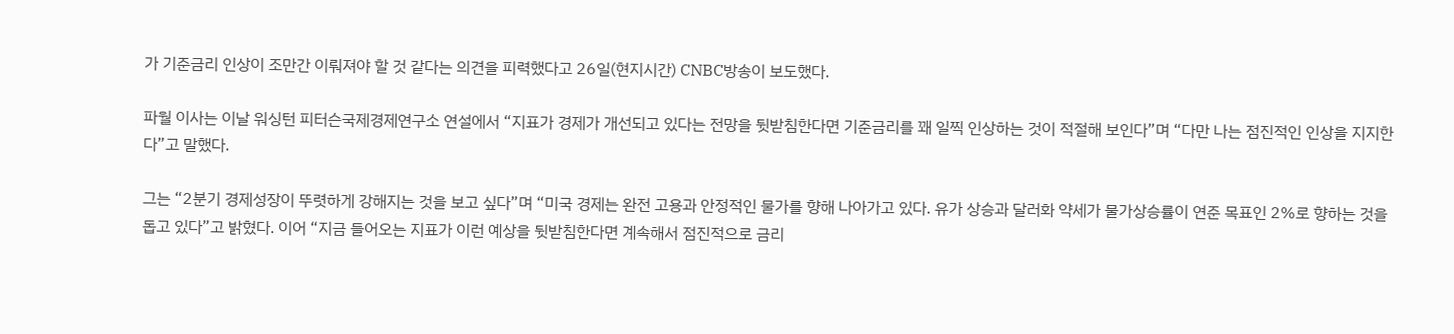가 기준금리 인상이 조만간 이뤄져야 할 것 같다는 의견을 피력했다고 26일(현지시간) CNBC방송이 보도했다.

파월 이사는 이날 워싱턴 피터슨국제경제연구소 연설에서 “지표가 경제가 개선되고 있다는 전망을 뒷받침한다면 기준금리를 꽤 일찍 인상하는 것이 적절해 보인다”며 “다만 나는 점진적인 인상을 지지한다”고 말했다.

그는 “2분기 경제성장이 뚜렷하게 강해지는 것을 보고 싶다”며 “미국 경제는 완전 고용과 안정적인 물가를 향해 나아가고 있다. 유가 상승과 달러화 약세가 물가상승률이 연준 목표인 2%로 향하는 것을 돕고 있다”고 밝혔다. 이어 “지금 들어오는 지표가 이런 예상을 뒷받침한다면 계속해서 점진적으로 금리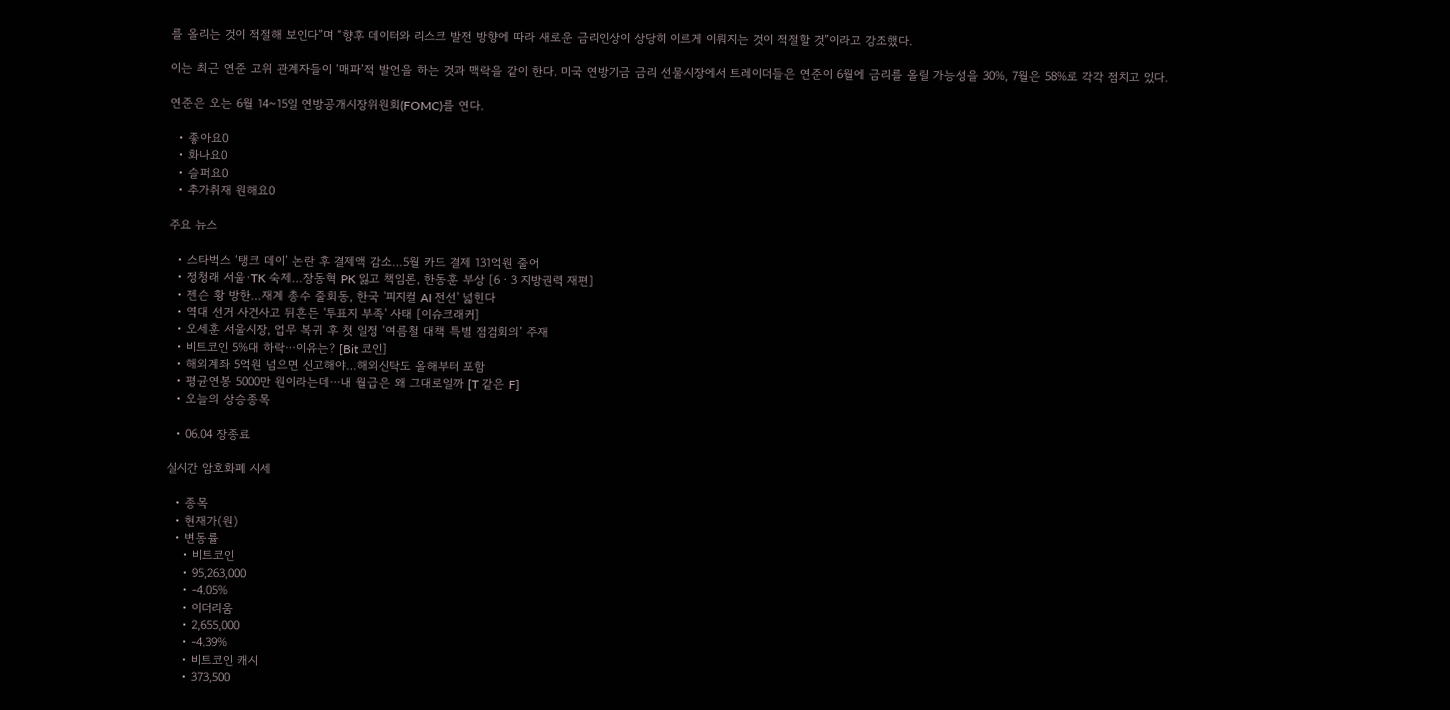를 올리는 것이 적절해 보인다”며 “향후 데이터와 리스크 발전 방향에 따라 새로운 금리인상이 상당히 이르게 이뤄지는 것이 적절할 것”이라고 강조했다.

이는 최근 연준 고위 관계자들이 ‘매파’적 발언을 하는 것과 맥락을 같이 한다. 미국 연방기금 금리 선물시장에서 트레이더들은 연준이 6월에 금리를 올릴 가능성을 30%, 7월은 58%로 각각 점치고 있다.

연준은 오는 6월 14~15일 연방공개시장위원회(FOMC)를 연다.

  • 좋아요0
  • 화나요0
  • 슬퍼요0
  • 추가취재 원해요0

주요 뉴스

  • 스타벅스 ‘탱크 데이’ 논란 후 결제액 감소…5월 카드 결제 131억원 줄어
  • 정청래 서울·TK 숙제…장동혁 PK 잃고 책임론, 한동훈 부상 [6ㆍ3 지방권력 재편]
  • 젠슨 황 방한…재계 총수 줄회동, 한국 '피지컬 AI 전선' 넓힌다
  • 역대 선거 사건사고 뒤흔든 '투표지 부족' 사태 [이슈크래커]
  • 오세훈 서울시장, 업무 복귀 후 첫 일정 ‘여름철 대책 특별 점검회의’ 주재
  • 비트코인 5%대 하락⋯이유는? [Bit 코인]
  • 해외계좌 5억원 넘으면 신고해야…해외신탁도 올해부터 포함
  • 평균연봉 5000만 원이라는데⋯내 월급은 왜 그대로일까 [T 같은 F]
  • 오늘의 상승종목

  • 06.04 장종료

실시간 암호화폐 시세

  • 종목
  • 현재가(원)
  • 변동률
    • 비트코인
    • 95,263,000
    • -4.05%
    • 이더리움
    • 2,655,000
    • -4.39%
    • 비트코인 캐시
    • 373,500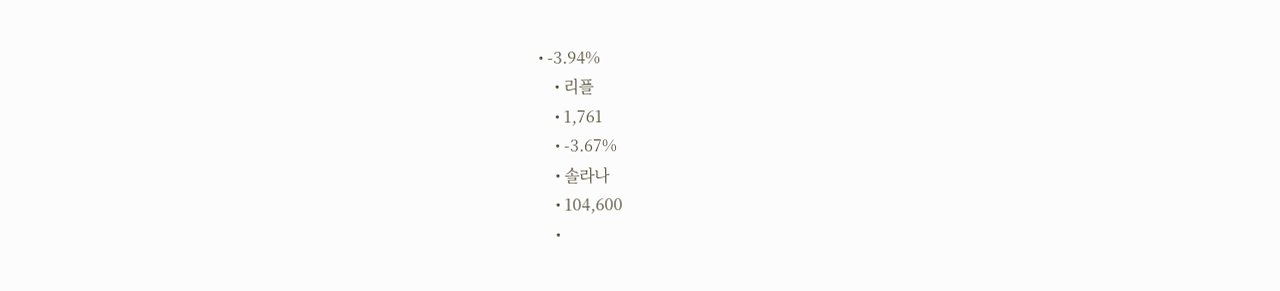• -3.94%
    • 리플
    • 1,761
    • -3.67%
    • 솔라나
    • 104,600
    •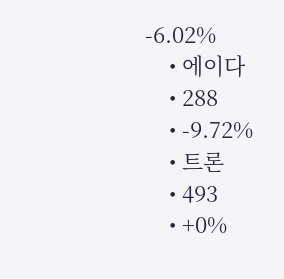-6.02%
    • 에이다
    • 288
    • -9.72%
    • 트론
    • 493
    • +0%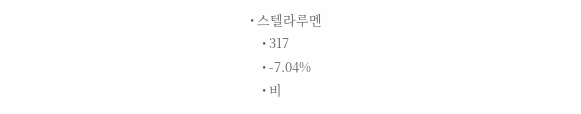• 스텔라루멘
    • 317
    • -7.04%
    • 비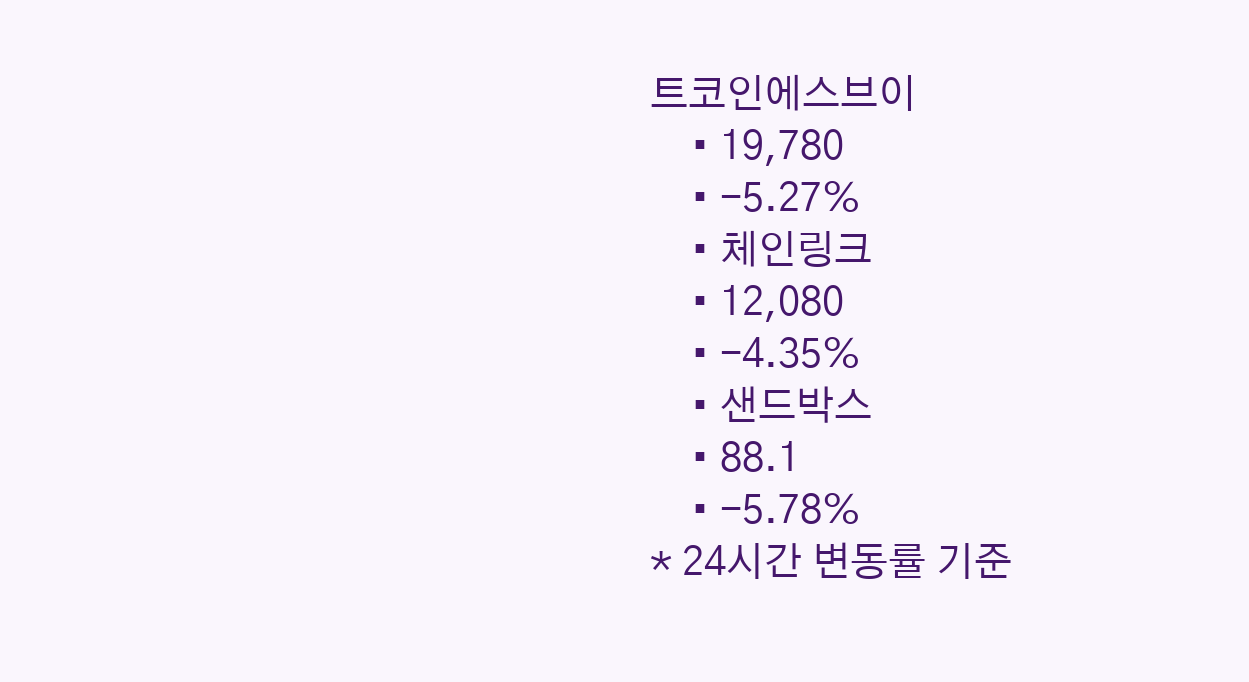트코인에스브이
    • 19,780
    • -5.27%
    • 체인링크
    • 12,080
    • -4.35%
    • 샌드박스
    • 88.1
    • -5.78%
* 24시간 변동률 기준